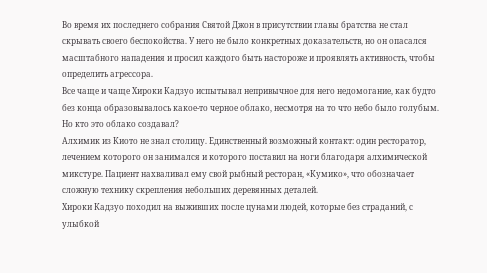Во время их последнего собрания Святой Джон в присутствии главы братства не стал скрывать своего беспокойства. У него не было конкретных доказательств, но он опасался масштабного нападения и просил каждого быть настороже и проявлять активность, чтобы определить агрессора.
Все чаще и чаще Хироки Кадзуо испытывал непривычное для него недомогание, как будто без конца образовывалось какое-то черное облако, несмотря на то что небо было голубым. Но кто это облако создавал?
Алхимик из Киото не знал столицу. Единственный возможный контакт: один ресторатор, лечением которого он занимался и которого поставил на ноги благодаря алхимической микстуре. Пациент нахваливал ему свой рыбный ресторан, «Кумико», что обозначает сложную технику скрепления небольших деревянных деталей.
Хироки Кадзуо походил на выживших после цунами людей, которые без страданий, с улыбкой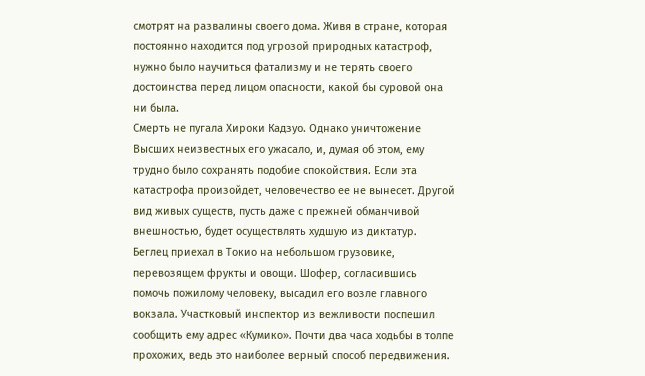смотрят на развалины своего дома. Живя в стране, которая постоянно находится под угрозой природных катастроф, нужно было научиться фатализму и не терять своего достоинства перед лицом опасности, какой бы суровой она ни была.
Смерть не пугала Хироки Кадзуо. Однако уничтожение Высших неизвестных его ужасало, и, думая об этом, ему трудно было сохранять подобие спокойствия. Если эта катастрофа произойдет, человечество ее не вынесет. Другой вид живых существ, пусть даже с прежней обманчивой внешностью, будет осуществлять худшую из диктатур.
Беглец приехал в Токио на небольшом грузовике, перевозящем фрукты и овощи. Шофер, согласившись помочь пожилому человеку, высадил его возле главного вокзала. Участковый инспектор из вежливости поспешил сообщить ему адрес «Кумико». Почти два часа ходьбы в толпе прохожих, ведь это наиболее верный способ передвижения.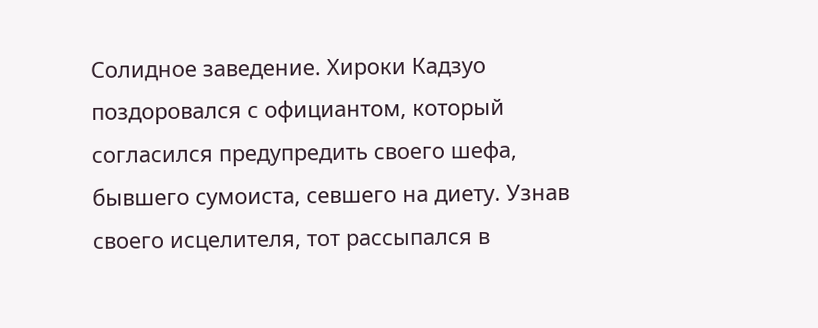Солидное заведение. Хироки Кадзуо поздоровался с официантом, который согласился предупредить своего шефа, бывшего сумоиста, севшего на диету. Узнав своего исцелителя, тот рассыпался в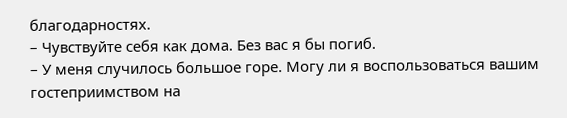благодарностях.
– Чувствуйте себя как дома. Без вас я бы погиб.
– У меня случилось большое горе. Могу ли я воспользоваться вашим гостеприимством на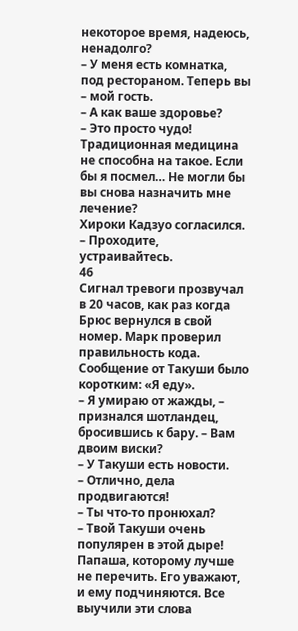некоторое время, надеюсь, ненадолго?
– У меня есть комнатка, под рестораном. Теперь вы – мой гость.
– А как ваше здоровье?
– Это просто чудо! Традиционная медицина не способна на такое. Если бы я посмел… Не могли бы вы снова назначить мне лечение?
Хироки Кадзуо согласился.
– Проходите, устраивайтесь.
46
Сигнал тревоги прозвучал в 20 часов, как раз когда Брюс вернулся в свой номер. Марк проверил правильность кода. Сообщение от Такуши было коротким: «Я еду».
– Я умираю от жажды, – признался шотландец, бросившись к бару. – Вам двоим виски?
– У Такуши есть новости.
– Отлично, дела продвигаются!
– Ты что-то пронюхал?
– Твой Такуши очень популярен в этой дыре! Папаша, которому лучше не перечить. Его уважают, и ему подчиняются. Все выучили эти слова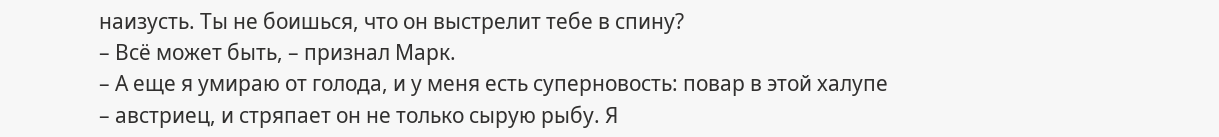наизусть. Ты не боишься, что он выстрелит тебе в спину?
– Всё может быть, – признал Марк.
– А еще я умираю от голода, и у меня есть суперновость: повар в этой халупе – австриец, и стряпает он не только сырую рыбу. Я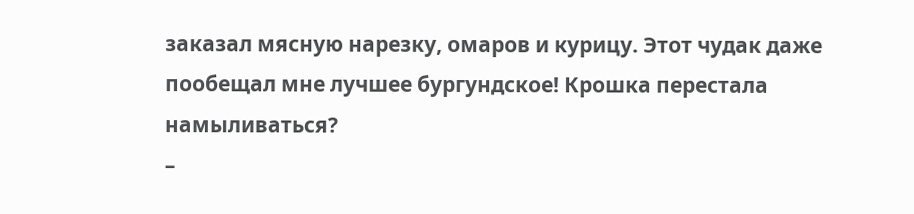заказал мясную нарезку, омаров и курицу. Этот чудак даже пообещал мне лучшее бургундское! Крошка перестала намыливаться?
–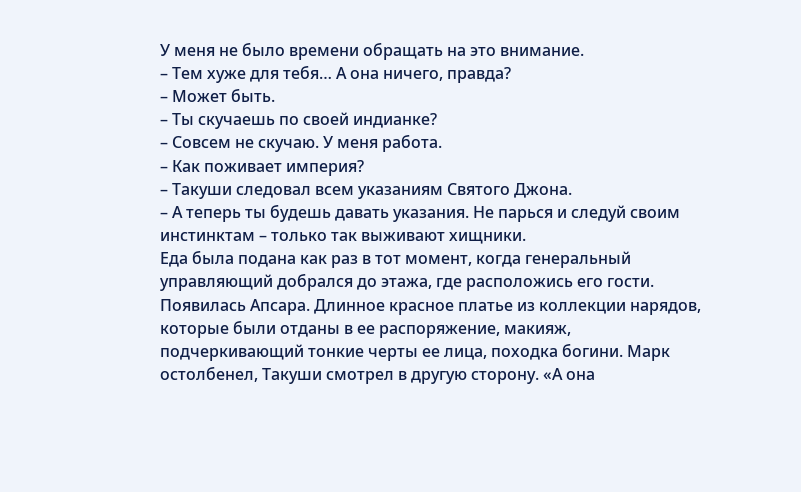У меня не было времени обращать на это внимание.
– Тем хуже для тебя… А она ничего, правда?
– Может быть.
– Ты скучаешь по своей индианке?
– Совсем не скучаю. У меня работа.
– Как поживает империя?
– Такуши следовал всем указаниям Святого Джона.
– А теперь ты будешь давать указания. Не парься и следуй своим инстинктам – только так выживают хищники.
Еда была подана как раз в тот момент, когда генеральный управляющий добрался до этажа, где расположись его гости.
Появилась Апсара. Длинное красное платье из коллекции нарядов, которые были отданы в ее распоряжение, макияж, подчеркивающий тонкие черты ее лица, походка богини. Марк остолбенел, Такуши смотрел в другую сторону. «А она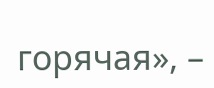горячая», –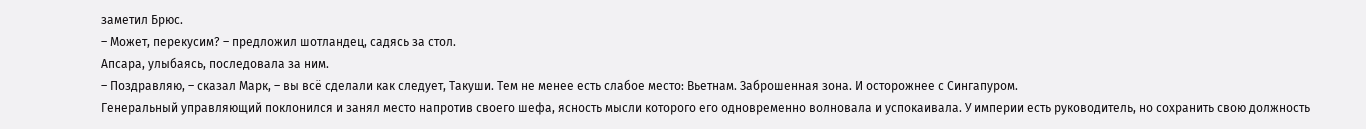заметил Брюс.
– Может, перекусим? – предложил шотландец, садясь за стол.
Апсара, улыбаясь, последовала за ним.
– Поздравляю, – сказал Марк, – вы всё сделали как следует, Такуши. Тем не менее есть слабое место: Вьетнам. Заброшенная зона. И осторожнее с Сингапуром.
Генеральный управляющий поклонился и занял место напротив своего шефа, ясность мысли которого его одновременно волновала и успокаивала. У империи есть руководитель, но сохранить свою должность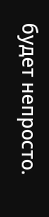будет непросто.